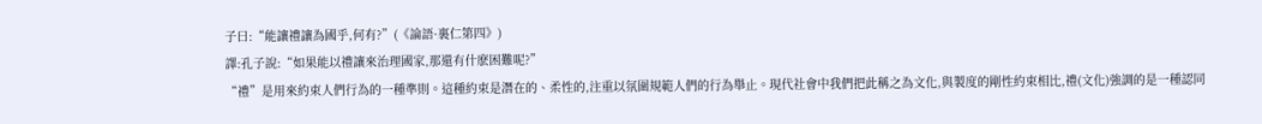子曰:“能讓禮讓為國乎,何有?”(《論語·裏仁第四》)
譯:孔子說:“如果能以禮讓來治理國家,那還有什麽困難呢?”
“禮”是用來約束人們行為的一種準則。這種約束是潛在的、柔性的,注重以氛圍規範人們的行為舉止。現代社會中我們把此稱之為文化,與製度的剛性約束相比,禮(文化)強調的是一種認同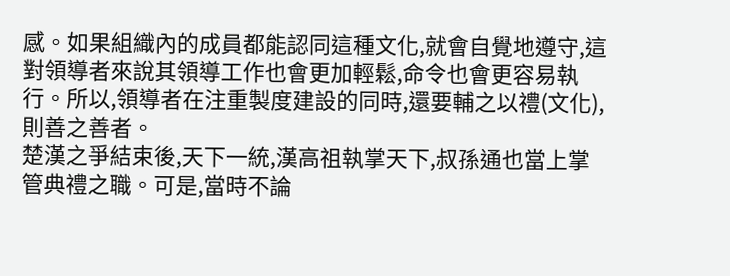感。如果組織內的成員都能認同這種文化,就會自覺地遵守,這對領導者來說其領導工作也會更加輕鬆,命令也會更容易執行。所以,領導者在注重製度建設的同時,還要輔之以禮(文化),則善之善者。
楚漢之爭結束後,天下一統,漢高祖執掌天下,叔孫通也當上掌管典禮之職。可是,當時不論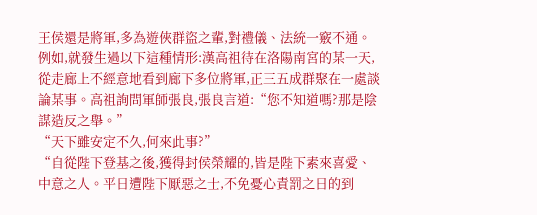王侯還是將軍,多為遊俠群盜之輩,對禮儀、法統一竅不通。例如,就發生過以下這種情形:漢高祖待在洛陽南宮的某一天,從走廊上不經意地看到廊下多位將軍,正三五成群聚在一處談論某事。高祖詢問軍師張良,張良言道:“您不知道嗎?那是陰謀造反之舉。”
“天下雖安定不久,何來此事?”
“自從陛下登基之後,獲得封侯榮耀的,皆是陛下素來喜愛、中意之人。平日遭陛下厭惡之士,不免憂心責罰之日的到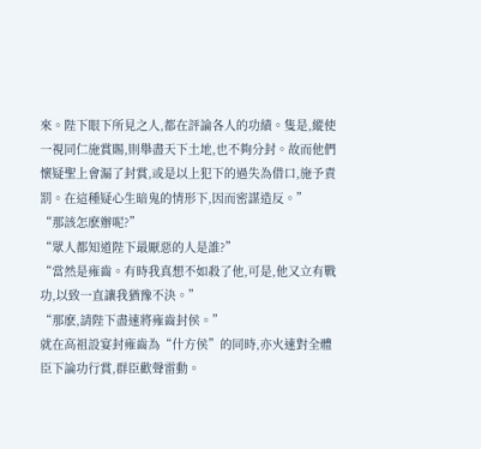來。陛下眼下所見之人,都在評論各人的功績。隻是,縱使一視同仁施賞賜,則舉盡天下土地,也不夠分封。故而他們懷疑聖上會漏了封賞,或是以上犯下的過失為借口,施予責罰。在這種疑心生暗鬼的情形下,因而密謀造反。”
“那該怎麽辦呢?”
“眾人都知道陛下最厭惡的人是誰?”
“當然是雍齒。有時我真想不如殺了他,可是,他又立有戰功,以致一直讓我猶豫不決。”
“那麽,請陛下盡速將雍齒封侯。”
就在高祖設宴封雍齒為“什方侯”的同時,亦火速對全體臣下論功行賞,群臣歡聲雷動。